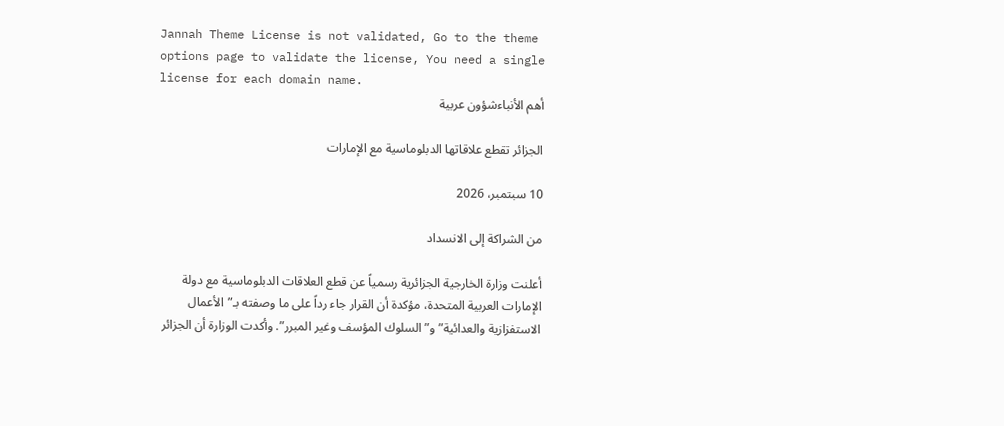Jannah Theme License is not validated, Go to the theme options page to validate the license, You need a single license for each domain name.
أهم الأنباءشؤون عربية

الجزائر تقطع علاقاتها الدبلوماسية مع الإمارات

10 سبتمبر، 2026

من الشراكة إلى الانسداد

أعلنت وزارة الخارجية الجزائرية رسمياً عن قطع العلاقات الدبلوماسية مع دولة الإمارات العربية المتحدة، مؤكدة أن القرار جاء رداً على ما وصفته بـ”الأعمال الاستفزازية والعدائية” و”السلوك المؤسف وغير المبرر”. وأكدت الوزارة أن الجزائر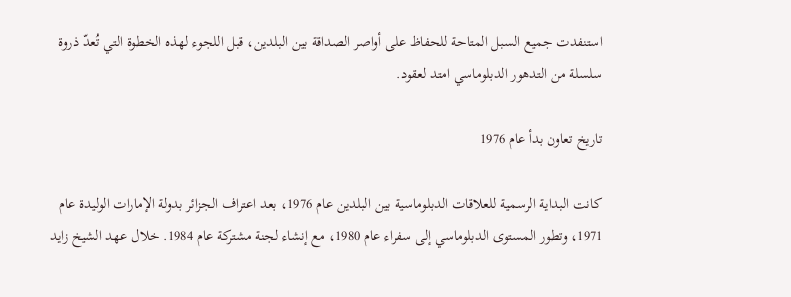استنفدت جميع السبل المتاحة للحفاظ على أواصر الصداقة بين البلدين، قبل اللجوء لهذه الخطوة التي تُعدّ ذروة سلسلة من التدهور الدبلوماسي امتد لعقود.

تاريخ تعاون بدأ عام 1976

كانت البداية الرسمية للعلاقات الدبلوماسية بين البلدين عام 1976، بعد اعتراف الجزائر بدولة الإمارات الوليدة عام 1971، وتطور المستوى الدبلوماسي إلى سفراء عام 1980، مع إنشاء لجنة مشتركة عام 1984. خلال عهد الشيخ زايد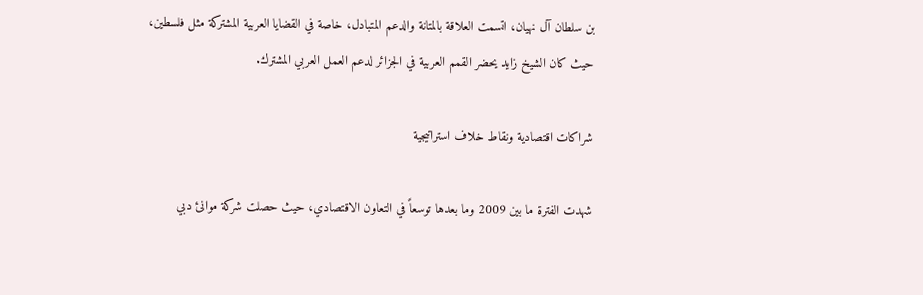بن سلطان آل نهيان، اتسمت العلاقة بالمتانة والدعم المتبادل، خاصة في القضايا العربية المشتركة مثل فلسطين، حيث كان الشيخ زايد يحضر القمم العربية في الجزائر لدعم العمل العربي المشترك.

شراكات اقتصادية ونقاط خلاف استراتيجية

شهدت الفترة ما بين 2009 وما بعدها توسعاً في التعاون الاقتصادي، حيث حصلت شركة موانئ دبي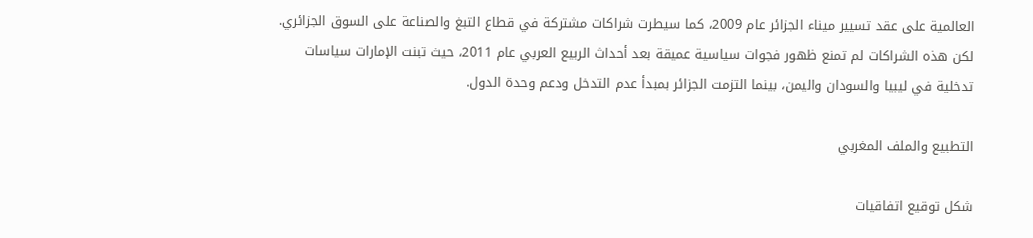العالمية على عقد تسيير ميناء الجزائر عام 2009، كما سيطرت شراكات مشتركة في قطاع التبغ والصناعة على السوق الجزائري. لكن هذه الشراكات لم تمنع ظهور فجوات سياسية عميقة بعد أحداث الربيع العربي عام 2011، حيث تبنت الإمارات سياسات تدخلية في ليبيا والسودان واليمن، بينما التزمت الجزائر بمبدأ عدم التدخل ودعم وحدة الدول.

التطبيع والملف المغربي

شكل توقيع اتفاقيات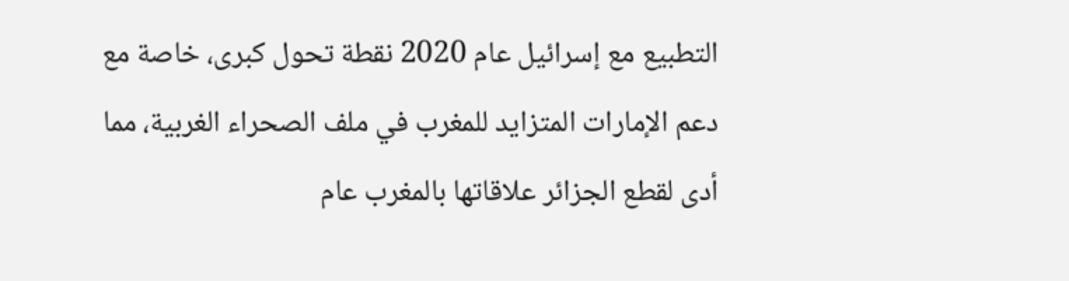التطبيع مع إسرائيل عام 2020 نقطة تحول كبرى، خاصة مع دعم الإمارات المتزايد للمغرب في ملف الصحراء الغربية، مما أدى لقطع الجزائر علاقاتها بالمغرب عام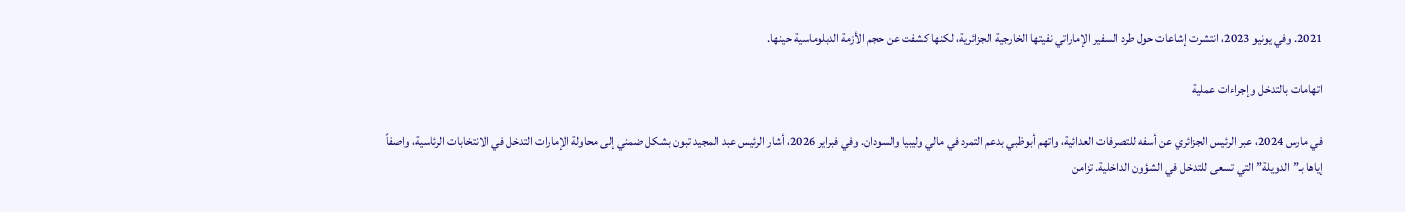2021. وفي يونيو 2023، انتشرت إشاعات حول طرد السفير الإماراتي نفيتها الخارجية الجزائرية، لكنها كشفت عن حجم الأزمة الدبلوماسية حينها.

اتهامات بالتدخل وإجراءات عملية

في مارس 2024، عبر الرئيس الجزائري عن أسفه للتصرفات العدائية، واتهم أبوظبي بدعم التمرد في مالي وليبيا والسودان. وفي فبراير 2026، أشار الرئيس عبد المجيد تبون بشكل ضمني إلى محاولة الإمارات التدخل في الانتخابات الرئاسية، واصفاً إياها بـ”الدويلة” التي تسعى للتدخل في الشؤون الداخلية. تزامن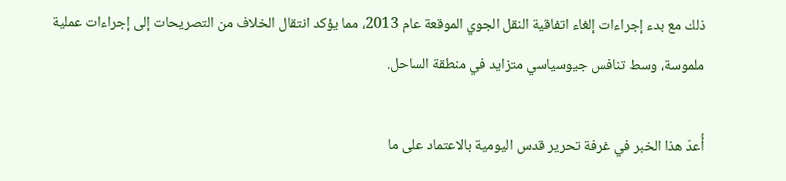ذلك مع بدء إجراءات إلغاء اتفاقية النقل الجوي الموقعة عام 2013، مما يؤكد انتقال الخلاف من التصريحات إلى إجراءات عملية ملموسة، وسط تنافس جيوسياسي متزايد في منطقة الساحل.

أُعدّ هذا الخبر في غرفة تحرير قدس اليومية بالاعتماد على ما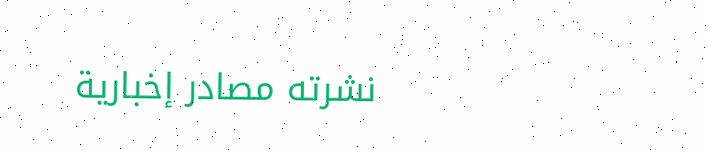نشرته مصادر إخبارية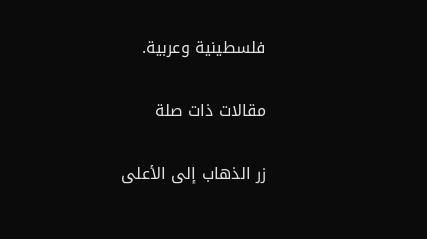فلسطينية وعربية.

مقالات ذات صلة

زر الذهاب إلى الأعلى